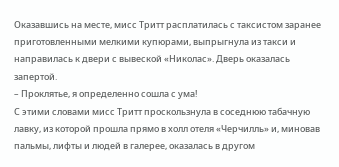Оказавшись на месте, мисс Тритт расплатилась с таксистом заранее приготовленными мелкими купюрами, выпрыгнула из такси и направилась к двери с вывеской «Николас». Дверь оказалась запертой.
– Проклятье, я определенно сошла с ума!
С этими словами мисс Тритт проскользнула в соседнюю табачную лавку, из которой прошла прямо в холл отеля «Черчилль» и, миновав пальмы, лифты и людей в галерее, оказалась в другом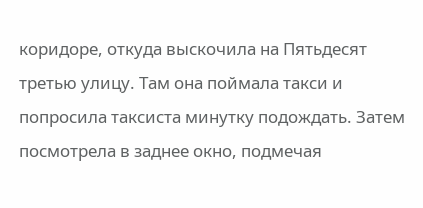коридоре, откуда выскочила на Пятьдесят третью улицу. Там она поймала такси и попросила таксиста минутку подождать. Затем посмотрела в заднее окно, подмечая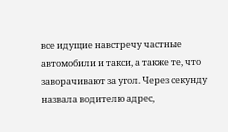все идущие навстречу частные автомобили и такси, а также те, что заворачивают за угол. Через секунду назвала водителю адрес,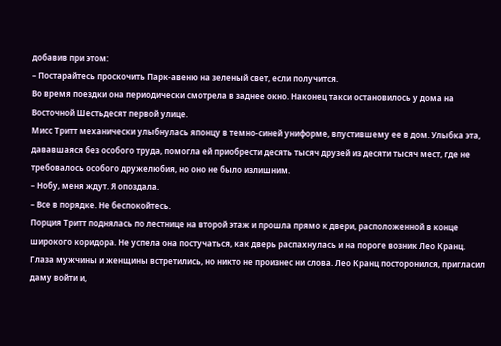добавив при этом:
– Постарайтесь проскочить Парк-авеню на зеленый свет, если получится.
Во время поездки она периодически смотрела в заднее окно. Наконец такси остановилось у дома на Восточной Шестьдесят первой улице.
Мисс Тритт механически улыбнулась японцу в темно-синей униформе, впустившему ее в дом. Улыбка эта, дававшаяся без особого труда, помогла ей приобрести десять тысяч друзей из десяти тысяч мест, где не требовалось особого дружелюбия, но оно не было излишним.
– Нобу, меня ждут. Я опоздала.
– Все в порядке. Не беспокойтесь.
Порция Тритт поднялась по лестнице на второй этаж и прошла прямо к двери, расположенной в конце широкого коридора. Не успела она постучаться, как дверь распахнулась и на пороге возник Лео Кранц. Глаза мужчины и женщины встретились, но никто не произнес ни слова. Лео Кранц посторонился, пригласил даму войти и,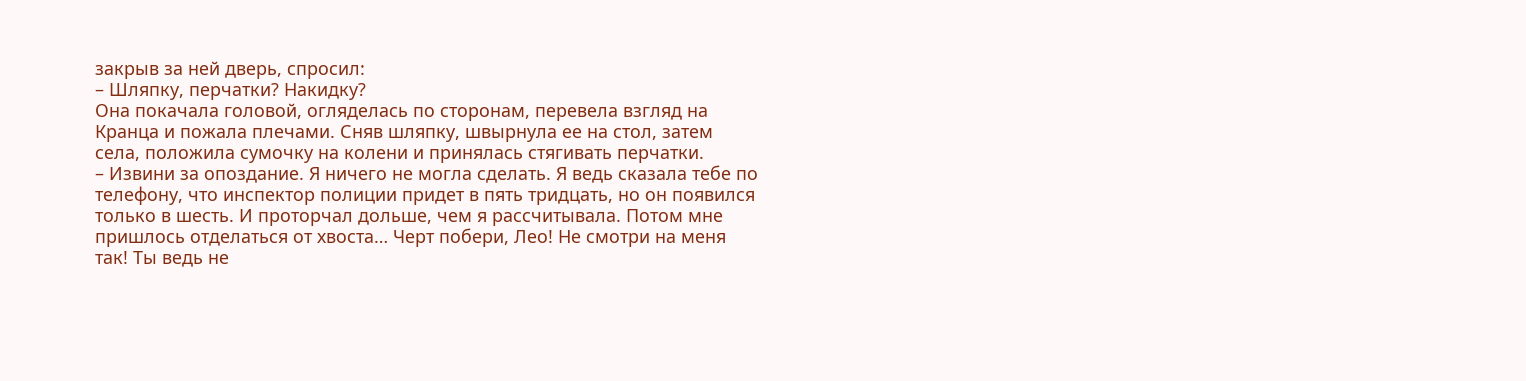закрыв за ней дверь, спросил:
– Шляпку, перчатки? Накидку?
Она покачала головой, огляделась по сторонам, перевела взгляд на Кранца и пожала плечами. Сняв шляпку, швырнула ее на стол, затем села, положила сумочку на колени и принялась стягивать перчатки.
– Извини за опоздание. Я ничего не могла сделать. Я ведь сказала тебе по телефону, что инспектор полиции придет в пять тридцать, но он появился только в шесть. И проторчал дольше, чем я рассчитывала. Потом мне пришлось отделаться от хвоста… Черт побери, Лео! Не смотри на меня так! Ты ведь не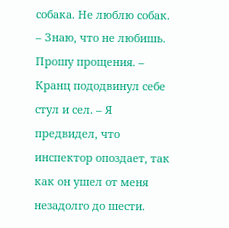собака. Не люблю собак.
– Знаю, что не любишь. Прошу прощения. – Кранц пододвинул себе стул и сел. – Я предвидел, что инспектор опоздает, так как он ушел от меня незадолго до шести.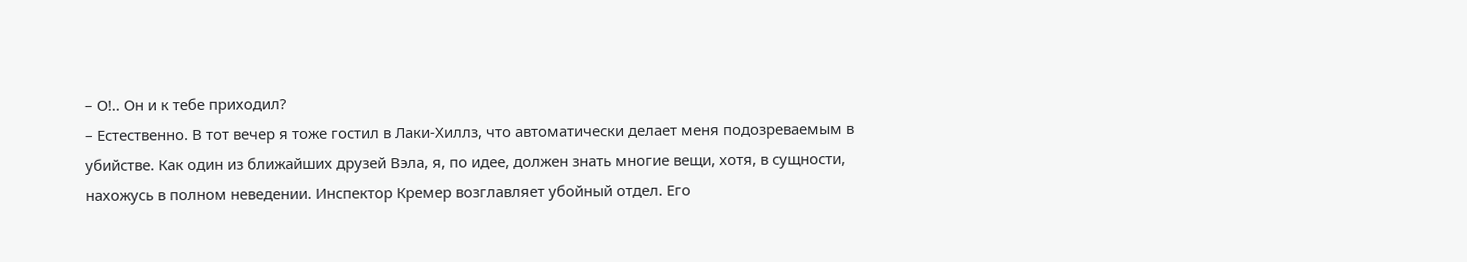– О!.. Он и к тебе приходил?
– Естественно. В тот вечер я тоже гостил в Лаки-Хиллз, что автоматически делает меня подозреваемым в убийстве. Как один из ближайших друзей Вэла, я, по идее, должен знать многие вещи, хотя, в сущности, нахожусь в полном неведении. Инспектор Кремер возглавляет убойный отдел. Его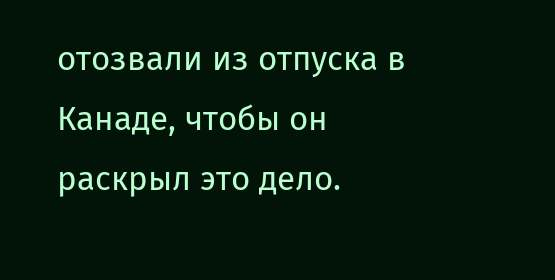отозвали из отпуска в Канаде, чтобы он раскрыл это дело.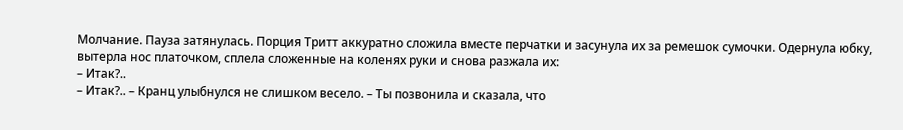Молчание. Пауза затянулась. Порция Тритт аккуратно сложила вместе перчатки и засунула их за ремешок сумочки. Одернула юбку, вытерла нос платочком, сплела сложенные на коленях руки и снова разжала их:
– Итак?..
– Итак?.. – Кранц улыбнулся не слишком весело. – Ты позвонила и сказала, что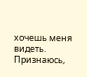хочешь меня видеть. Признаюсь,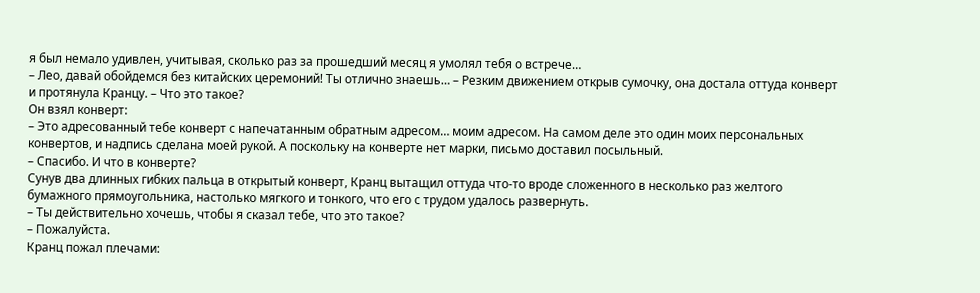я был немало удивлен, учитывая, сколько раз за прошедший месяц я умолял тебя о встрече…
– Лео, давай обойдемся без китайских церемоний! Ты отлично знаешь… – Резким движением открыв сумочку, она достала оттуда конверт и протянула Кранцу. – Что это такое?
Он взял конверт:
– Это адресованный тебе конверт с напечатанным обратным адресом… моим адресом. На самом деле это один моих персональных конвертов, и надпись сделана моей рукой. А поскольку на конверте нет марки, письмо доставил посыльный.
– Спасибо. И что в конверте?
Сунув два длинных гибких пальца в открытый конверт, Кранц вытащил оттуда что-то вроде сложенного в несколько раз желтого бумажного прямоугольника, настолько мягкого и тонкого, что его с трудом удалось развернуть.
– Ты действительно хочешь, чтобы я сказал тебе, что это такое?
– Пожалуйста.
Кранц пожал плечами: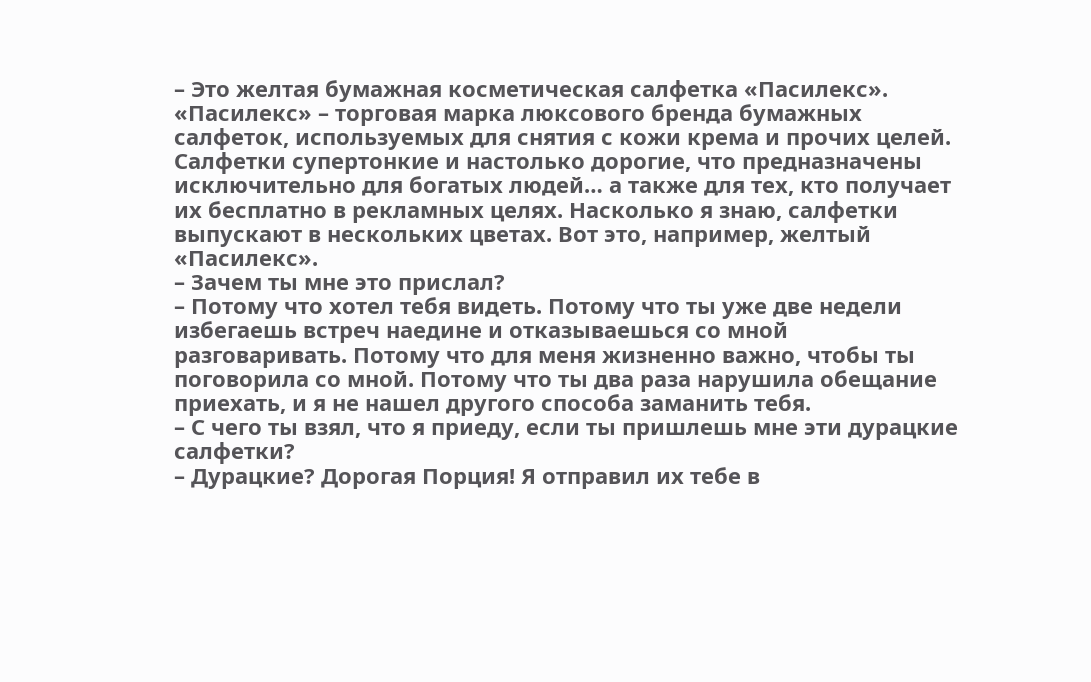– Это желтая бумажная косметическая салфетка «Пасилекс». «Пасилекс» – торговая марка люксового бренда бумажных салфеток, используемых для снятия с кожи крема и прочих целей. Салфетки супертонкие и настолько дорогие, что предназначены исключительно для богатых людей… а также для тех, кто получает их бесплатно в рекламных целях. Насколько я знаю, салфетки выпускают в нескольких цветах. Вот это, например, желтый «Пасилекс».
– Зачем ты мне это прислал?
– Потому что хотел тебя видеть. Потому что ты уже две недели избегаешь встреч наедине и отказываешься со мной разговаривать. Потому что для меня жизненно важно, чтобы ты поговорила со мной. Потому что ты два раза нарушила обещание приехать, и я не нашел другого способа заманить тебя.
– С чего ты взял, что я приеду, если ты пришлешь мне эти дурацкие салфетки?
– Дурацкие? Дорогая Порция! Я отправил их тебе в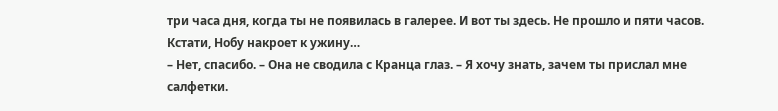три часа дня, когда ты не появилась в галерее. И вот ты здесь. Не прошло и пяти часов. Кстати, Нобу накроет к ужину…
– Нет, спасибо. – Она не сводила с Кранца глаз. – Я хочу знать, зачем ты прислал мне салфетки.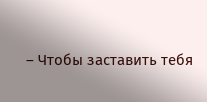– Чтобы заставить тебя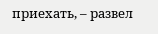приехать, – развел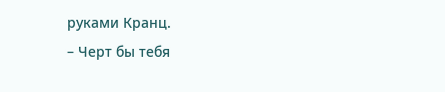руками Кранц.
– Черт бы тебя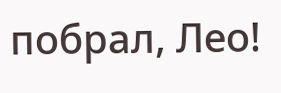побрал, Лео!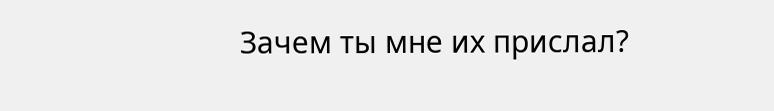Зачем ты мне их прислал?